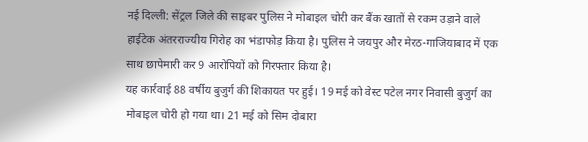नई दिल्ली: सेंट्रल जिले की साइबर पुलिस ने मोबाइल चोरी कर बैंक खातों से रकम उड़ाने वाले हाईटेक अंतरराज्यीय गिरोह का भंडाफोड़ किया है। पुलिस ने जयपुर और मेरठ-गाजियाबाद में एक साथ छापेमारी कर 9 आरोपियों को गिरफ्तार किया है।
यह कार्रवाई 88 वर्षीय बुजुर्ग की शिकायत पर हुई। 19 मई को वेस्ट पटेल नगर निवासी बुजुर्ग का मोबाइल चोरी हो गया था। 21 मई को सिम दोबारा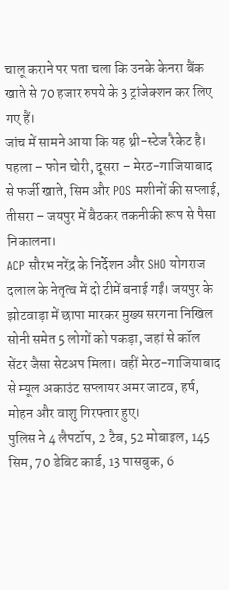चालू कराने पर पता चला कि उनके केनरा बैंक खाते से 70 हजार रुपये के 3 ट्रांजेक्शन कर लिए गए हैं।
जांच में सामने आया कि यह थ्री-स्टेज रैकेट है। पहला – फोन चोरी, दूसरा – मेरठ-गाजियाबाद से फर्जी खाते, सिम और POS मशीनों की सप्लाई, तीसरा – जयपुर में बैठकर तकनीकी रूप से पैसा निकालना।
ACP सौरभ नरेंद्र के निर्देशन और SHO योगराज दलाल के नेतृत्व में दो टीमें बनाई गईं। जयपुर के झोटवाड़ा में छापा मारकर मुख्य सरगना निखिल सोनी समेत 5 लोगों को पकड़ा, जहां से कॉल सेंटर जैसा सेटअप मिला। वहीं मेरठ-गाजियाबाद से म्यूल अकाउंट सप्लायर अमर जाटव, हर्ष, मोहन और वाशु गिरफ्तार हुए।
पुलिस ने 4 लैपटॉप, 2 टैब, 52 मोबाइल, 145 सिम, 70 डेबिट कार्ड, 13 पासबुक, 6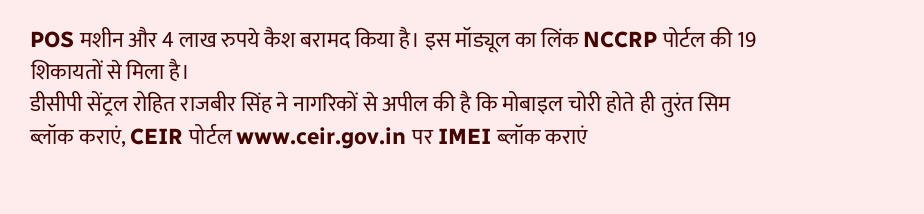POS मशीन और 4 लाख रुपये कैश बरामद किया है। इस मॉड्यूल का लिंक NCCRP पोर्टल की 19 शिकायतों से मिला है।
डीसीपी सेंट्रल रोहित राजबीर सिंह ने नागरिकों से अपील की है कि मोबाइल चोरी होते ही तुरंत सिम ब्लॉक कराएं, CEIR पोर्टल www.ceir.gov.in पर IMEI ब्लॉक कराएं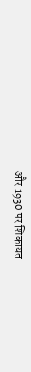और 1930 पर शिकायत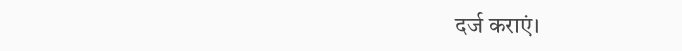दर्ज कराएं।